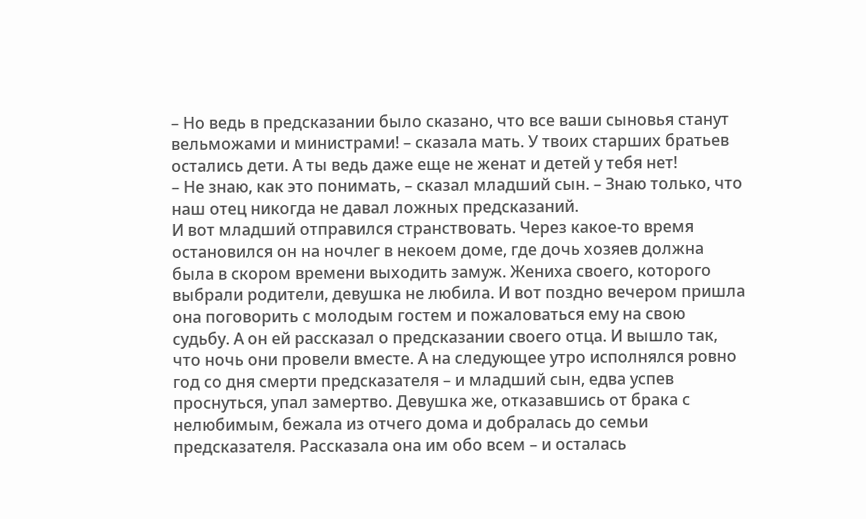– Но ведь в предсказании было сказано, что все ваши сыновья станут вельможами и министрами! – сказала мать. У твоих старших братьев остались дети. А ты ведь даже еще не женат и детей у тебя нет!
– Не знаю, как это понимать, – сказал младший сын. – Знаю только, что наш отец никогда не давал ложных предсказаний.
И вот младший отправился странствовать. Через какое-то время остановился он на ночлег в некоем доме, где дочь хозяев должна была в скором времени выходить замуж. Жениха своего, которого выбрали родители, девушка не любила. И вот поздно вечером пришла она поговорить с молодым гостем и пожаловаться ему на свою судьбу. А он ей рассказал о предсказании своего отца. И вышло так, что ночь они провели вместе. А на следующее утро исполнялся ровно год со дня смерти предсказателя – и младший сын, едва успев проснуться, упал замертво. Девушка же, отказавшись от брака с нелюбимым, бежала из отчего дома и добралась до семьи предсказателя. Рассказала она им обо всем – и осталась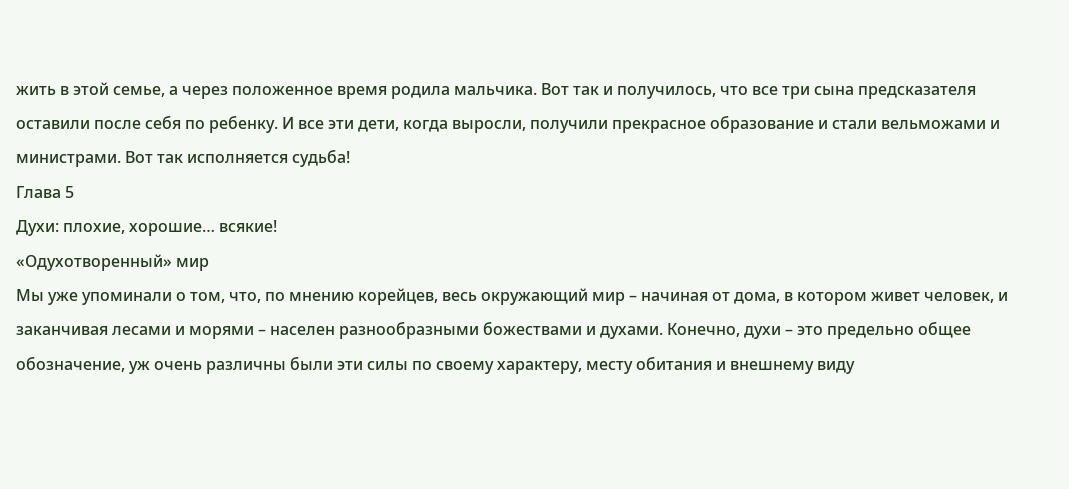жить в этой семье, а через положенное время родила мальчика. Вот так и получилось, что все три сына предсказателя оставили после себя по ребенку. И все эти дети, когда выросли, получили прекрасное образование и стали вельможами и министрами. Вот так исполняется судьба!
Глава 5
Духи: плохие, хорошие… всякие!
«Одухотворенный» мир
Мы уже упоминали о том, что, по мнению корейцев, весь окружающий мир – начиная от дома, в котором живет человек, и заканчивая лесами и морями – населен разнообразными божествами и духами. Конечно, духи – это предельно общее обозначение, уж очень различны были эти силы по своему характеру, месту обитания и внешнему виду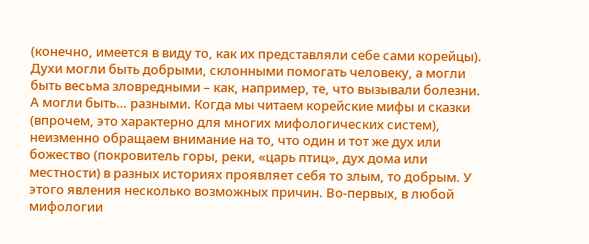(конечно, имеется в виду то, как их представляли себе сами корейцы). Духи могли быть добрыми, склонными помогать человеку, а могли быть весьма зловредными – как, например, те, что вызывали болезни. А могли быть… разными. Когда мы читаем корейские мифы и сказки (впрочем, это характерно для многих мифологических систем), неизменно обращаем внимание на то, что один и тот же дух или божество (покровитель горы, реки, «царь птиц», дух дома или местности) в разных историях проявляет себя то злым, то добрым. У этого явления несколько возможных причин. Во-первых, в любой мифологии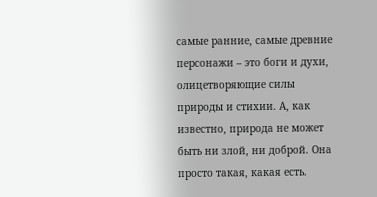самые ранние, самые древние персонажи – это боги и духи, олицетворяющие силы природы и стихии. А, как известно, природа не может быть ни злой, ни доброй. Она просто такая, какая есть.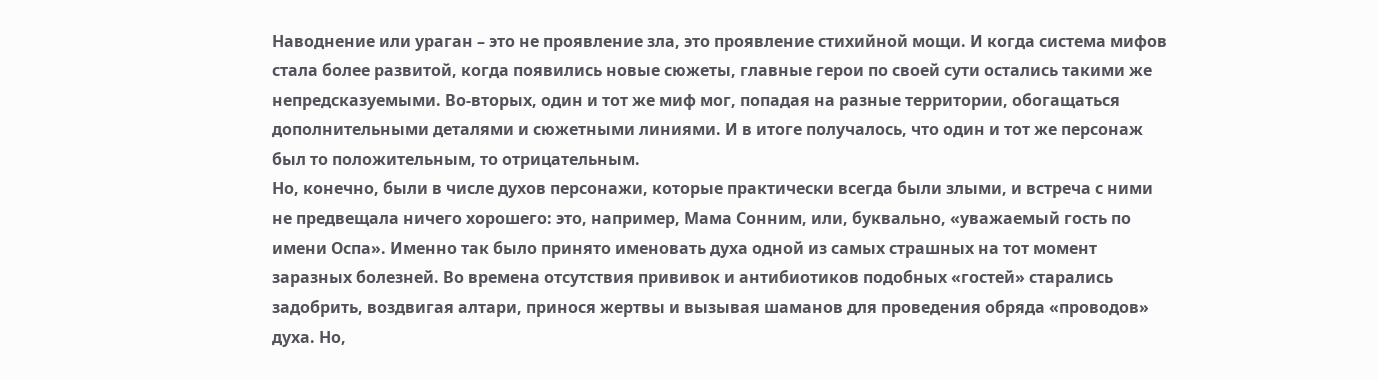Наводнение или ураган – это не проявление зла, это проявление стихийной мощи. И когда система мифов стала более развитой, когда появились новые сюжеты, главные герои по своей сути остались такими же непредсказуемыми. Во-вторых, один и тот же миф мог, попадая на разные территории, обогащаться дополнительными деталями и сюжетными линиями. И в итоге получалось, что один и тот же персонаж был то положительным, то отрицательным.
Но, конечно, были в числе духов персонажи, которые практически всегда были злыми, и встреча с ними не предвещала ничего хорошего: это, например, Мама Сонним, или, буквально, «уважаемый гость по имени Оспа». Именно так было принято именовать духа одной из самых страшных на тот момент заразных болезней. Во времена отсутствия прививок и антибиотиков подобных «гостей» старались задобрить, воздвигая алтари, принося жертвы и вызывая шаманов для проведения обряда «проводов» духа. Но,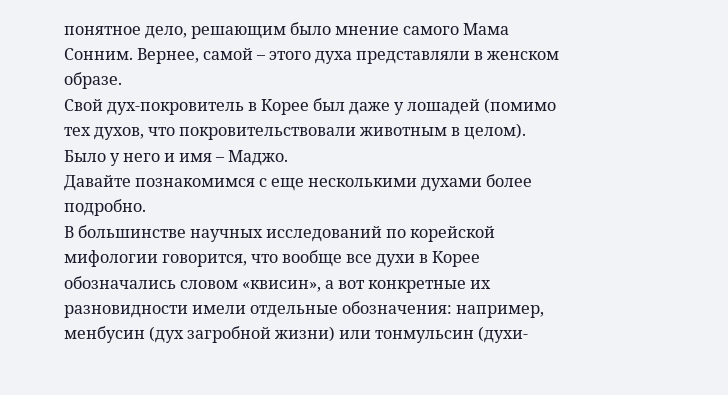понятное дело, решающим было мнение самого Мама Сонним. Вернее, самой – этого духа представляли в женском образе.
Свой дух-покровитель в Корее был даже у лошадей (помимо тех духов, что покровительствовали животным в целом). Было у него и имя – Маджо.
Давайте познакомимся с еще несколькими духами более подробно.
В большинстве научных исследований по корейской мифологии говорится, что вообще все духи в Корее обозначались словом «квисин», а вот конкретные их разновидности имели отдельные обозначения: например, менбусин (дух загробной жизни) или тонмульсин (духи-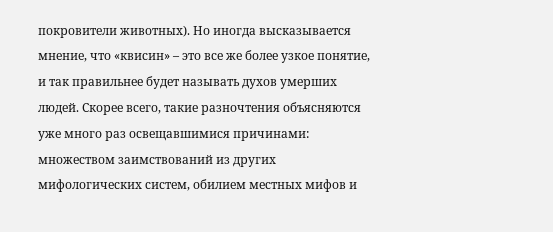покровители животных). Но иногда высказывается мнение, что «квисин» – это все же более узкое понятие, и так правильнее будет называть духов умерших людей. Скорее всего, такие разночтения объясняются уже много раз освещавшимися причинами: множеством заимствований из других мифологических систем, обилием местных мифов и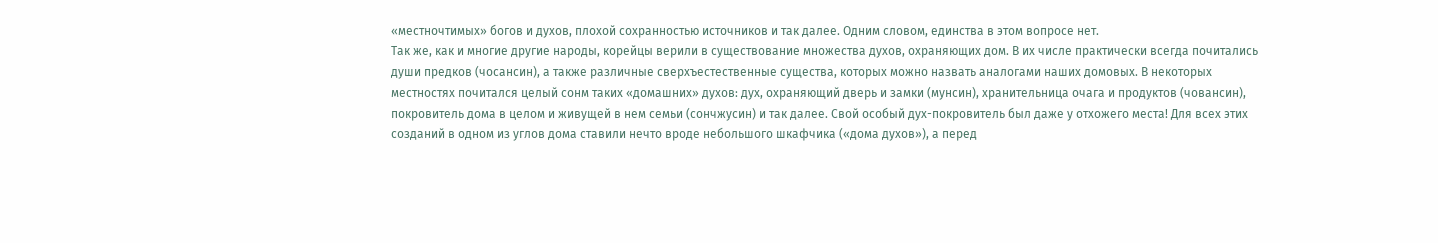«местночтимых» богов и духов, плохой сохранностью источников и так далее. Одним словом, единства в этом вопросе нет.
Так же, как и многие другие народы, корейцы верили в существование множества духов, охраняющих дом. В их числе практически всегда почитались души предков (чосансин), а также различные сверхъестественные существа, которых можно назвать аналогами наших домовых. В некоторых местностях почитался целый сонм таких «домашних» духов: дух, охраняющий дверь и замки (мунсин), хранительница очага и продуктов (човансин), покровитель дома в целом и живущей в нем семьи (сончжусин) и так далее. Свой особый дух-покровитель был даже у отхожего места! Для всех этих созданий в одном из углов дома ставили нечто вроде небольшого шкафчика («дома духов»), а перед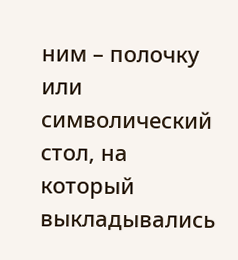ним – полочку или символический стол, на который выкладывались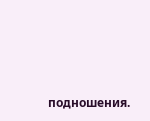подношения.